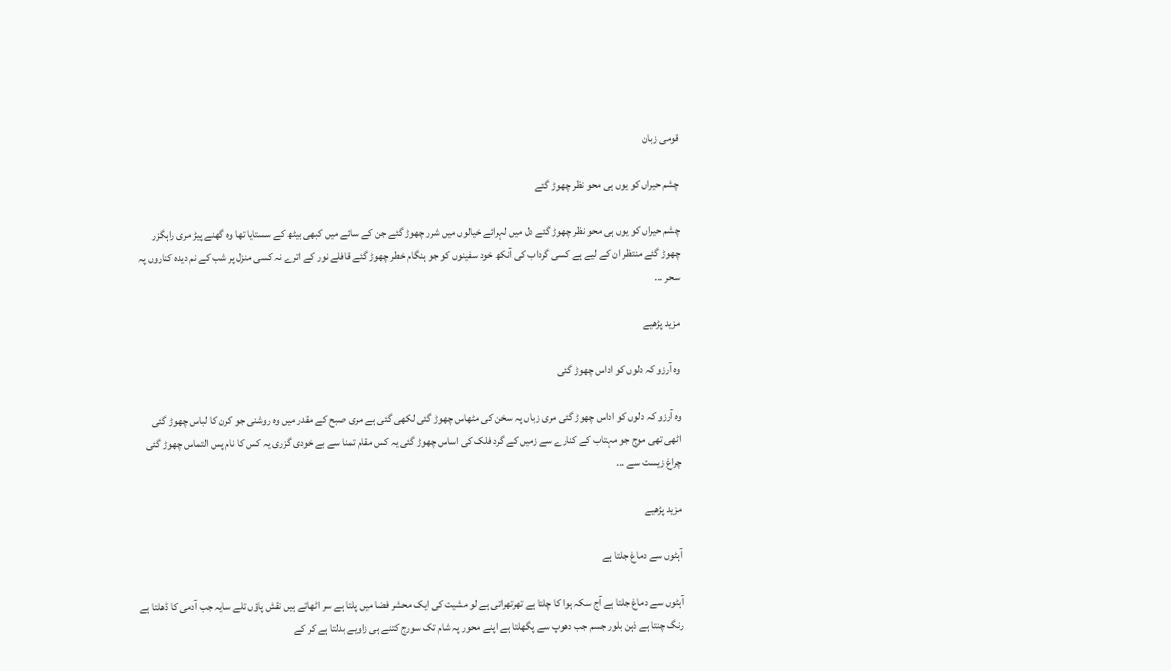قومی زبان

چشم حیراں کو یوں ہی محو نظر چھوڑ گئے

چشم حیراں کو یوں ہی محو نظر چھوڑ گئے دل میں لہرائے خیالوں میں شرر چھوڑ گئے جن کے سائے میں کبھی بیٹھ کے سستایا تھا وہ گھنے پیڑ مری راہگزر چھوڑ گئے منتظر ان کے لیے ہے کسی گرداب کی آنکھ خود سفینوں کو جو ہنگام خطر چھوڑ گئے قافلے نور کے اترے نہ کسی منزل پر شب کے نم دیدہ کناروں پہ سحر ...

مزید پڑھیے

وہ آرزو کہ دلوں کو اداس چھوڑ گئی

وہ آرزو کہ دلوں کو اداس چھوڑ گئی مری زباں پہ سخن کی مٹھاس چھوڑ گئی لکھی گئی ہے مری صبح کے مقدر میں وہ روشنی جو کرن کا لباس چھوڑ گئی اٹھی تھی موج جو مہتاب کے کنارے سے زمیں کے گرد فلک کی اساس چھوڑ گئی یہ کس مقام تمنا سے بے خودی گزری یہ کس کا نام پس التماس چھوڑ گئی چراغ زیست سے ...

مزید پڑھیے

آہٹوں سے دماغ جلتا ہے

آہٹوں سے دماغ جلتا ہے آج سکہ ہوا کا چلتا ہے تھرتھراتی ہے لو مشیت کی ایک محشر فضا میں پلتا ہے سر اٹھاتے ہیں نقش پاؤں تلے سایہ جب آدمی کا ڈھلتا ہے رنگ چنتا ہے ذہن بلور جسم جب دھوپ سے پگھلتا ہے اپنے محور پہ شام تک سورج کتنے ہی زاویے بدلتا ہے کر کے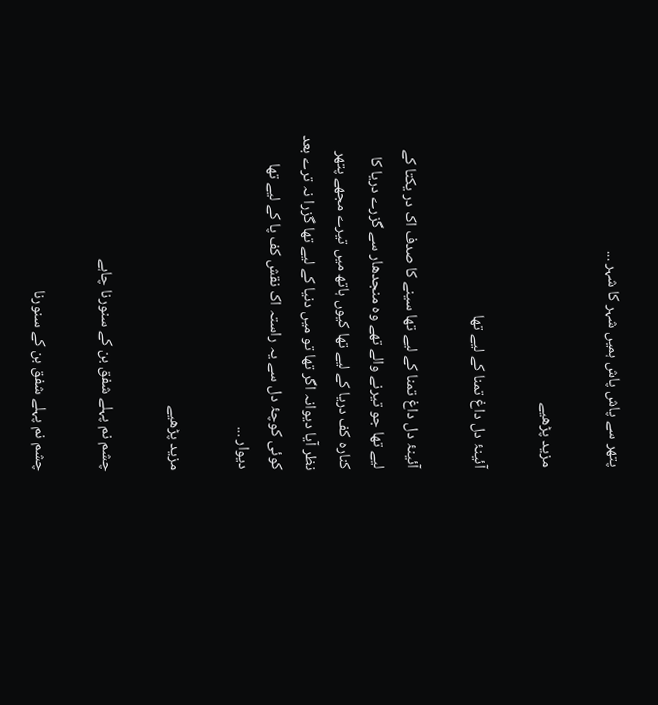پتھر سے پاش پاش ہمیں شہر کا شہر ...

مزید پڑھیے

آئینۂ دل داغ تمنا کے لیے تھا

آئینۂ دل داغ تمنا کے لیے تھا سینے کا صدف اک در یکتا کے لیے تھا جو تیرنے والے تھے وہ منجدھار سے گزرے دریا کا کنارہ کف دریا کے لیے تھا کیوں ہاتھ میں تیرے مجھے پتھر نظر آیا دیوانہ اگر تھا تو میں دنیا کے لیے تھا گزرا نہ ترے بعد کوئی کوچۂ دل سے یہ راستہ اک نقش کف پا کے لیے تھا دیوار ...

مزید پڑھیے

چشم نم پہلے شفق بن کے سنورنا چاہے

چشم نم پہلے شفق بن کے سنورنا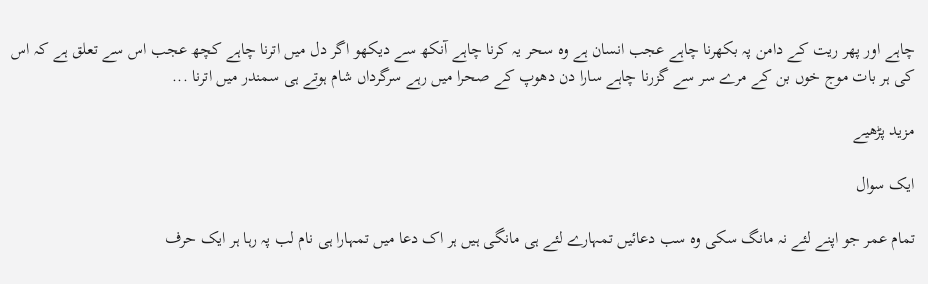چاہے اور پھر ریت کے دامن پہ بکھرنا چاہے عجب انسان ہے وہ سحر یہ کرنا چاہے آنکھ سے دیکھو اگر دل میں اترنا چاہے کچھ عجب اس سے تعلق ہے کہ اس کی ہر بات موج خوں بن کے مرے سر سے گزرنا چاہے سارا دن دھوپ کے صحرا میں رہے سرگرداں شام ہوتے ہی سمندر میں اترنا ...

مزید پڑھیے

ایک سوال

تمام عمر جو اپنے لئے نہ مانگ سکی وہ سب دعائیں تمہارے لئے ہی مانگی ہیں ہر اک دعا میں تمہارا ہی نام لب پہ رہا ہر ایک حرف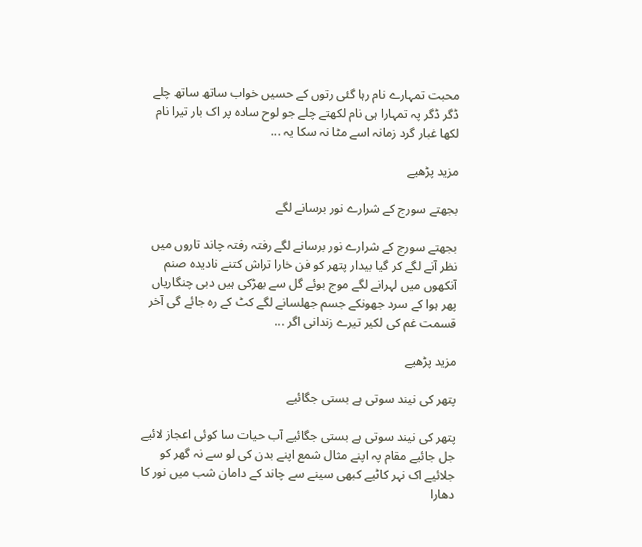محبت تمہارے نام رہا گئی رتوں کے حسیں خواب ساتھ ساتھ چلے ڈگر ڈگر پہ تمہارا ہی نام لکھتے چلے جو لوح سادہ پر اک بار تیرا نام لکھا غبار گرد زمانہ اسے مٹا نہ سکا یہ ...

مزید پڑھیے

بجھتے سورج کے شرارے نور برسانے لگے

بجھتے سورج کے شرارے نور برسانے لگے رفتہ رفتہ چاند تاروں میں نظر آنے لگے کر گیا بیدار پتھر کو فن خارا تراش کتنے نادیدہ صنم آنکھوں میں لہرانے لگے موج بوئے گل سے بھڑکی ہیں دبی چنگاریاں پھر ہوا کے سرد جھونکے جسم جھلسانے لگے کٹ کے رہ جائے گی آخر قسمت غم کی لکیر تیرے زندانی اگر ...

مزید پڑھیے

پتھر کی نیند سوتی ہے بستی جگائیے

پتھر کی نیند سوتی ہے بستی جگائیے آب حیات سا کوئی اعجاز لائیے جل جائیے مقام پہ اپنے مثال شمع اپنے بدن کی لو سے نہ گھر کو جلائیے اک نہر کاٹیے کبھی سینے سے چاند کے دامان شب میں نور کا دھارا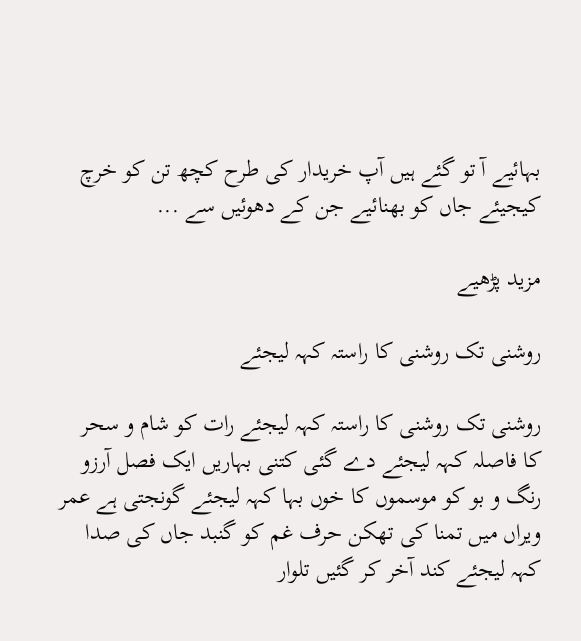بہائیے آ تو گئے ہیں آپ خریدار کی طرح کچھ تن کو خرچ کیجیئے جاں کو بھنائیے جن کے دھوئیں سے ...

مزید پڑھیے

روشنی تک روشنی کا راستہ کہہ لیجئے

روشنی تک روشنی کا راستہ کہہ لیجئے رات کو شام و سحر کا فاصلہ کہہ لیجئے دے گئی کتنی بہاریں ایک فصل آرزو رنگ و بو کو موسموں کا خوں بہا کہہ لیجئے گونجتی ہے عمر ویراں میں تمنا کی تھکن حرف غم کو گنبد جاں کی صدا کہہ لیجئے کند آخر کر گئیں تلوار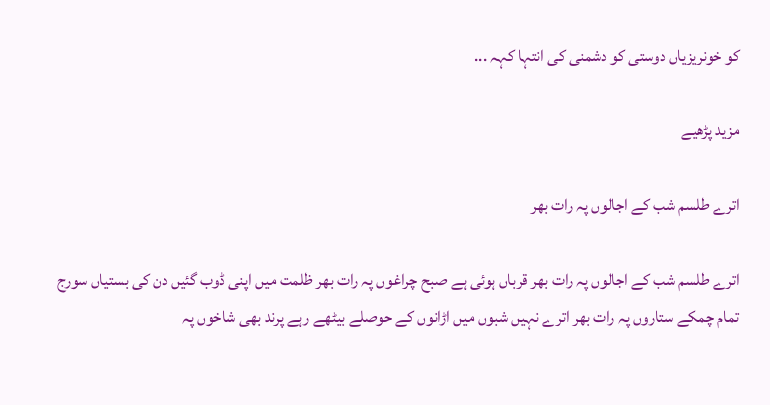کو خونریزیاں دوستی کو دشمنی کی انتہا کہہ ...

مزید پڑھیے

اترے طلسم شب کے اجالوں پہ رات بھر

اترے طلسم شب کے اجالوں پہ رات بھر قرباں ہوئی ہے صبح چراغوں پہ رات بھر ظلمت میں اپنی ڈوب گئیں دن کی بستیاں سورج تمام چمکے ستاروں پہ رات بھر اترے نہیں شبوں میں اڑانوں کے حوصلے بیٹھے رہے پرند بھی شاخوں پہ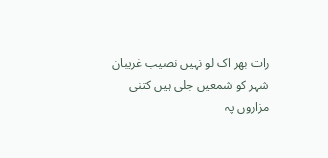رات بھر اک لو نہیں نصیب غریبان شہر کو شمعیں جلی ہیں کتنی مزاروں پہ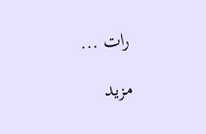رات ...

مزید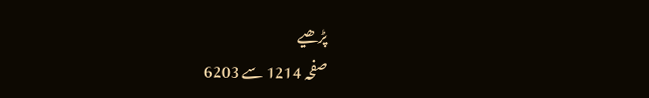پڑھیے
صفحہ 1214 سے 6203